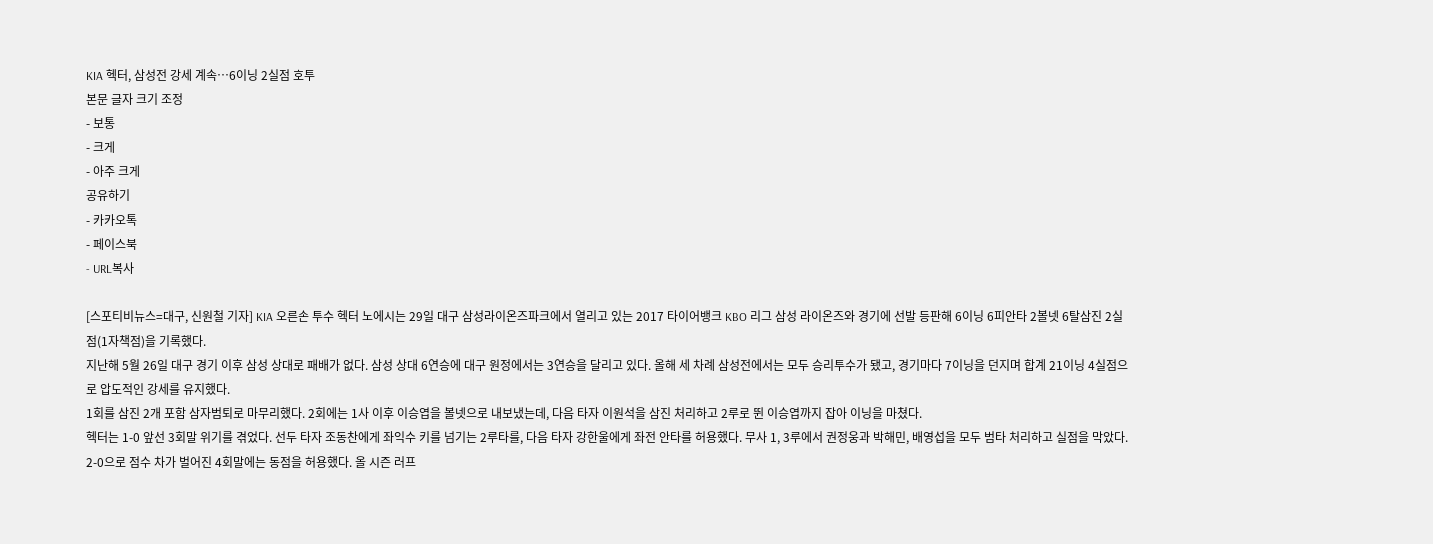KIA 헥터, 삼성전 강세 계속…6이닝 2실점 호투
본문 글자 크기 조정
- 보통
- 크게
- 아주 크게
공유하기
- 카카오톡
- 페이스북
- URL복사

[스포티비뉴스=대구, 신원철 기자] KIA 오른손 투수 헥터 노에시는 29일 대구 삼성라이온즈파크에서 열리고 있는 2017 타이어뱅크 KBO 리그 삼성 라이온즈와 경기에 선발 등판해 6이닝 6피안타 2볼넷 6탈삼진 2실점(1자책점)을 기록했다.
지난해 5월 26일 대구 경기 이후 삼성 상대로 패배가 없다. 삼성 상대 6연승에 대구 원정에서는 3연승을 달리고 있다. 올해 세 차례 삼성전에서는 모두 승리투수가 됐고, 경기마다 7이닝을 던지며 합계 21이닝 4실점으로 압도적인 강세를 유지했다.
1회를 삼진 2개 포함 삼자범퇴로 마무리했다. 2회에는 1사 이후 이승엽을 볼넷으로 내보냈는데, 다음 타자 이원석을 삼진 처리하고 2루로 뛴 이승엽까지 잡아 이닝을 마쳤다.
헥터는 1-0 앞선 3회말 위기를 겪었다. 선두 타자 조동찬에게 좌익수 키를 넘기는 2루타를, 다음 타자 강한울에게 좌전 안타를 허용했다. 무사 1, 3루에서 권정웅과 박해민, 배영섭을 모두 범타 처리하고 실점을 막았다.
2-0으로 점수 차가 벌어진 4회말에는 동점을 허용했다. 올 시즌 러프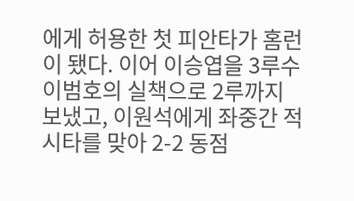에게 허용한 첫 피안타가 홈런이 됐다. 이어 이승엽을 3루수 이범호의 실책으로 2루까지 보냈고, 이원석에게 좌중간 적시타를 맞아 2-2 동점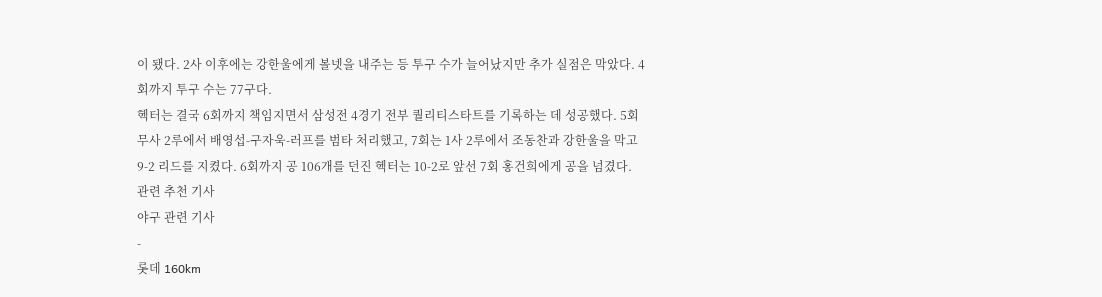이 됐다. 2사 이후에는 강한울에게 볼넷을 내주는 등 투구 수가 늘어났지만 추가 실점은 막았다. 4회까지 투구 수는 77구다.
헥터는 결국 6회까지 책임지면서 삼성전 4경기 전부 퀄리티스타트를 기록하는 데 성공했다. 5회 무사 2루에서 배영섭-구자욱-러프를 범타 처리했고, 7회는 1사 2루에서 조동찬과 강한울을 막고 9-2 리드를 지켰다. 6회까지 공 106개를 던진 헥터는 10-2로 앞선 7회 홍건희에게 공을 넘겼다.
관련 추천 기사
야구 관련 기사
-
롯데 160km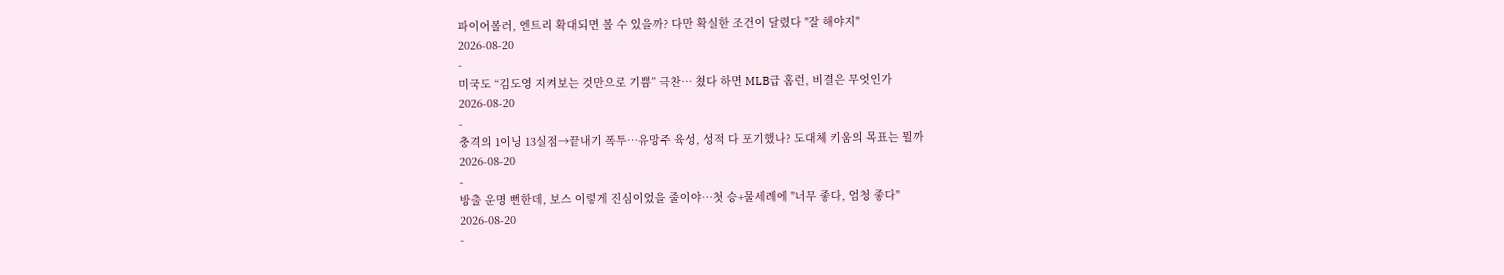파이어볼러, 엔트리 확대되면 볼 수 있을까? 다만 확실한 조건이 달렸다 "잘 해야지"
2026-08-20
-
미국도 “김도영 지켜보는 것만으로 기쁨” 극찬… 쳤다 하면 MLB급 홈런, 비결은 무엇인가
2026-08-20
-
충격의 1이닝 13실점→끝내기 폭투…유망주 육성, 성적 다 포기했나? 도대체 키움의 목표는 뭘까
2026-08-20
-
방출 운명 뻔한데, 보스 이렇게 진심이었을 줄이야…첫 승+물세례에 "너무 좋다, 엄청 좋다"
2026-08-20
-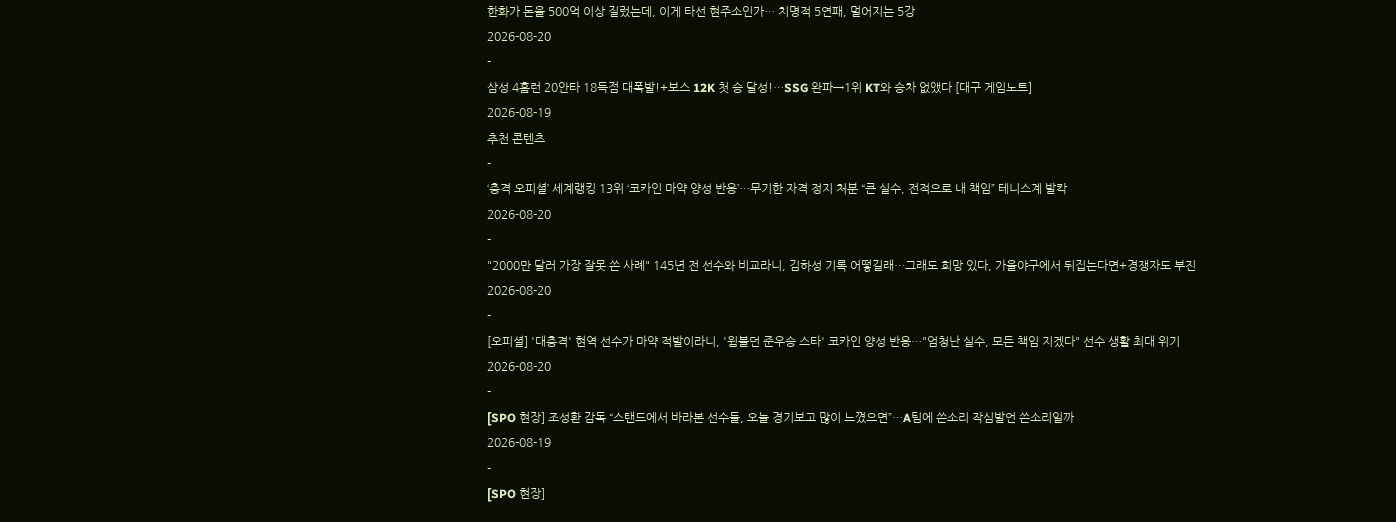한화가 돈을 500억 이상 질렀는데, 이게 타선 현주소인가… 치명적 5연패, 멀어지는 5강
2026-08-20
-
삼성 4홈런 20안타 18득점 대폭발!+보스 12K 첫 승 달성!…SSG 완파→1위 KT와 승차 없앴다 [대구 게임노트]
2026-08-19
추천 콘텐츠
-
‘충격 오피셜’ 세계랭킹 13위 ‘코카인 마약 양성 반응’…무기한 자격 정지 처분 “큰 실수, 전적으로 내 책임” 테니스계 발칵
2026-08-20
-
"2000만 달러 가장 잘못 쓴 사례" 145년 전 선수와 비교라니, 김하성 기록 어떻길래…그래도 희망 있다, 가을야구에서 뒤집는다면+경쟁자도 부진
2026-08-20
-
[오피셜] '대충격' 현역 선수가 마약 적발이라니, '윔블던 준우승 스타' 코카인 양성 반응…"엄청난 실수, 모든 책임 지겠다" 선수 생활 최대 위기
2026-08-20
-
[SPO 현장] 조성환 감독 “스탠드에서 바라본 선수들, 오늘 경기보고 많이 느꼈으면”…A팀에 쓴소리 작심발언 쓴소리일까
2026-08-19
-
[SPO 현장]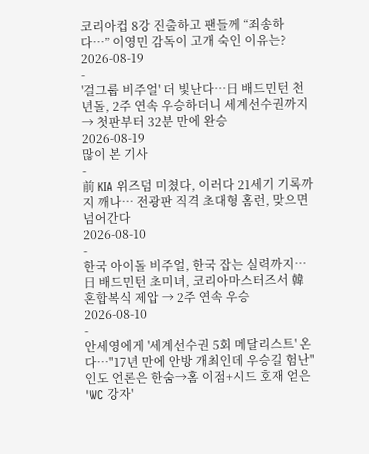코리아컵 8강 진출하고 팬들께 “죄송하다…” 이영민 감독이 고개 숙인 이유는?
2026-08-19
-
'걸그룹 비주얼' 더 빛난다…日 배드민턴 천년돌, 2주 연속 우승하더니 세계선수권까지 → 첫판부터 32분 만에 완승
2026-08-19
많이 본 기사
-
前 KIA 위즈덤 미쳤다, 이러다 21세기 기록까지 깨나… 전광판 직격 초대형 홈런, 맞으면 넘어간다
2026-08-10
-
한국 아이돌 비주얼, 한국 잡는 실력까지…日 배드민턴 초미녀, 코리아마스터즈서 韓 혼합복식 제압 → 2주 연속 우승
2026-08-10
-
안세영에게 '세계선수권 5회 메달리스트' 온다…"17년 만에 안방 개최인데 우승길 험난" 인도 언론은 한숨→홈 이점+시드 호재 얻은 'WC 강자'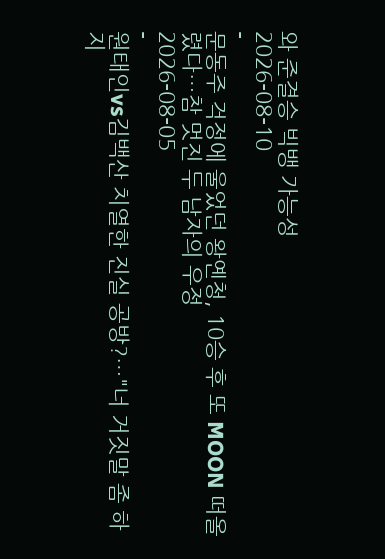와 준결승 빅뱅 가능성
2026-08-10
-
문동주 걱정에 울었던 왕옌청, 10승 후 또 MOON 떠올렸다…참 멋진 두 남자의 우정
2026-08-05
-
원태인vs김백산 치열한 진실 공방?…"너 거짓말 좀 하지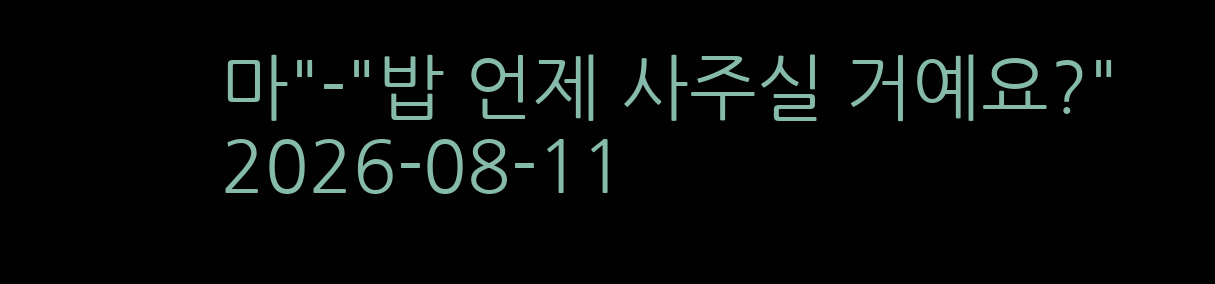마"-"밥 언제 사주실 거예요?"
2026-08-11